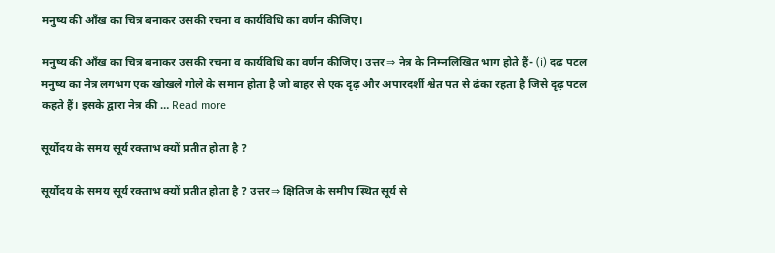मनुष्य की आँख का चित्र बनाकर उसकी रचना व कार्यविधि का वर्णन कीजिए।

मनुष्य की आँख का चित्र बनाकर उसकी रचना व कार्यविधि का वर्णन कीजिए। उत्तर⇒ नेत्र के निम्नलिखित भाग होते हैं- (i) दढ पटल मनुष्य का नेत्र लगभग एक खोखले गोले के समान होता है जो बाहर से एक दृढ़ और अपारदर्शी श्वेत पत से ढंका रहता है जिसे दृढ़ पटल कहते हैं। इसके द्वारा नेत्र की … Read more

सूर्योदय के समय सूर्य रक्ताभ क्यों प्रतीत होता है ?

सूर्योदय के समय सूर्य रक्ताभ क्यों प्रतीत होता है ? उत्तर⇒ क्षितिज के समीप स्थित सूर्य से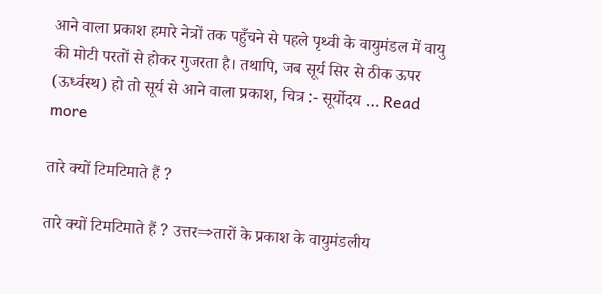आने वाला प्रकाश हमारे नेत्रों तक पहुँचने से पहले पृथ्वी के वायुमंडल में वायु की मोटी परतों से होकर गुजरता है। तथापि, जब सूर्य सिर से ठीक ऊपर (ऊर्ध्वस्थ) हो तो सूर्य से आने वाला प्रकाश, चित्र :- सूर्योदय … Read more

तारे क्यों टिमटिमाते हैं ?

तारे क्यों टिमटिमाते हैं ? उत्तर⇒तारों के प्रकाश के वायुमंडलीय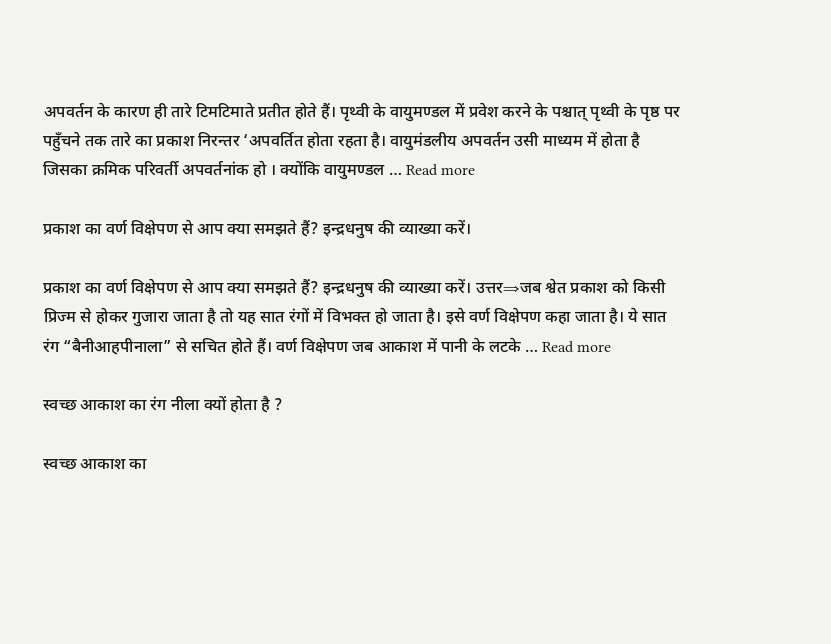अपवर्तन के कारण ही तारे टिमटिमाते प्रतीत होते हैं। पृथ्वी के वायुमण्डल में प्रवेश करने के पश्चात् पृथ्वी के पृष्ठ पर पहुँचने तक तारे का प्रकाश निरन्तर ‘अपवर्तित होता रहता है। वायुमंडलीय अपवर्तन उसी माध्यम में होता है जिसका क्रमिक परिवर्ती अपवर्तनांक हो । क्योंकि वायुमण्डल … Read more

प्रकाश का वर्ण विक्षेपण से आप क्या समझते हैं? इन्द्रधनुष की व्याख्या करें।

प्रकाश का वर्ण विक्षेपण से आप क्या समझते हैं? इन्द्रधनुष की व्याख्या करें। उत्तर⇒जब श्वेत प्रकाश को किसी प्रिज्म से होकर गुजारा जाता है तो यह सात रंगों में विभक्त हो जाता है। इसे वर्ण विक्षेपण कहा जाता है। ये सात रंग “बैनीआहपीनाला” से सचित होते हैं। वर्ण विक्षेपण जब आकाश में पानी के लटके … Read more

स्वच्छ आकाश का रंग नीला क्यों होता है ?

स्वच्छ आकाश का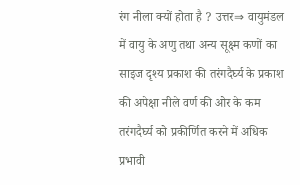रंग नीला क्यों होता है ? उत्तर⇒ वायुमंडल में वायु के अणु तथा अन्य सूक्ष्म कणों का साइज दृश्य प्रकाश की तरंगदैर्घ्य के प्रकाश की अपेक्षा नीले वर्ण की ओर के कम तरंगदैर्घ्य को प्रकीर्णित करने में अधिक प्रभावी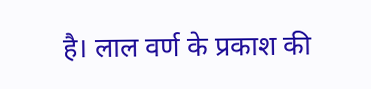है। लाल वर्ण के प्रकाश की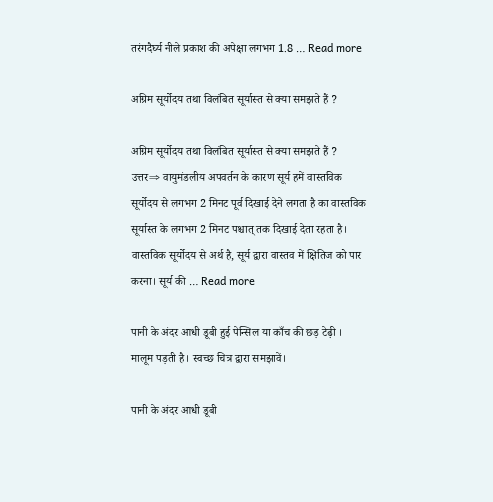तरंगदैर्घ्य नीले प्रकाश की अपेक्षा लगभग 1.8 … Read more

अग्रिम सूर्योदय तथा विलंबित सूर्यास्त से क्या समझते हैं ?

अग्रिम सूर्योदय तथा विलंबित सूर्यास्त से क्या समझते हैं ? उत्तर⇒ वायुमंडलीय अपवर्तन के कारण सूर्य हमें वास्तविक सूर्योदय से लगभग 2 मिनट पूर्व दिखाई देने लगता है का वास्तविक सूर्यास्त के लगभग 2 मिनट पश्चात् तक दिखाई देता रहता है। वास्तविक सूर्योदय से अर्थ है, सूर्य द्वारा वास्तव में क्षितिज को पार करना। सूर्य की … Read more

पानी के अंदर आधी डूबी हुई पेन्सिल या काँच की छड़ टेढ़ी । मालूम पड़ती है। स्वच्छ चित्र द्वारा समझावें।

पानी के अंदर आधी डूबी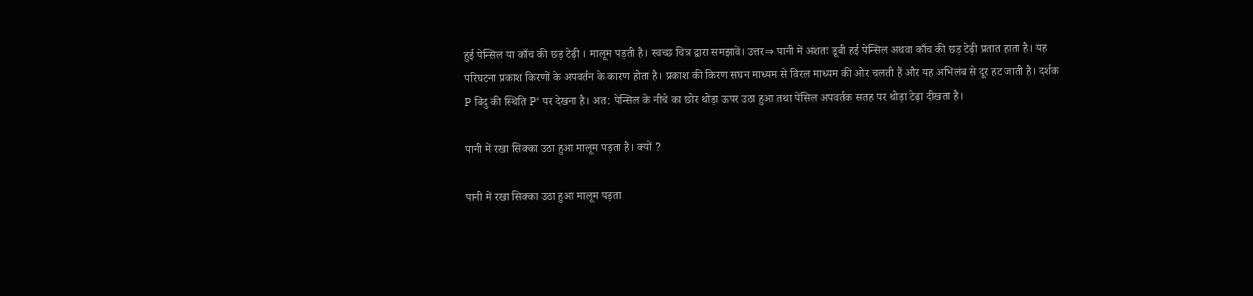हुई पेन्सिल या काँच की छड़ टेढ़ी । मालूम पड़ती है। स्वच्छ चित्र द्वारा समझावें। उत्तर⇒ पानी में अंशतः डूबी हई पेन्सिल अथवा काँच की छड़ टेढ़ी प्रतात हाता है। यह परिघटना प्रकाश किरणों के अपवर्तन के कारण होता है। प्रकाश की किरण सघन माध्यम से विरल माध्यम की ओर चलती हैं और यह अभिलंब से दूर हट जाती है। दर्शक P बिंदु की स्थिति P‘ पर देखना है। अत: पेन्सिल के नीचे का छोर थोड़ा ऊपर उठा हुआ तथा पेंसिल अपवर्तक सतह पर थोड़ा टेढ़ा दीखता है।

पानी में रखा सिक्का उठा हुआ मालूम पड़ता है। क्यों ?

पानी में रखा सिक्का उठा हुआ मालूम पड़ता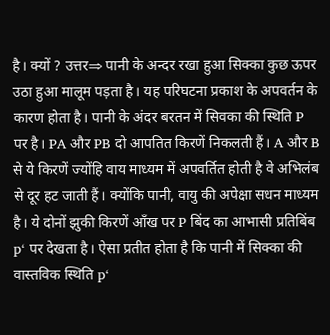है। क्यों ? उत्तर⇒ पानी के अन्दर रखा हुआ सिक्का कुछ ऊपर उठा हुआ मालूम पड़ता है। यह परिघटना प्रकाश के अपवर्तन के कारण होता है। पानी के अंदर बरतन में सिवका की स्थिति P पर है। PA और PB दो आपतित किरणें निकलती हैं। A और B से ये किरणें ज्योंहि वाय माध्यम में अपवर्तित होती है वे अभिलंब से दूर हट जाती हैं। क्योंकि पानी, वायु की अपेक्षा सधन माध्यम है। ये दोनों झुकी किरणें आँख पर P बिंद का आभासी प्रतिबिंब p‘ पर देखता है। ऐसा प्रतीत होता है कि पानी में सिक्का की वास्तविक स्थिति p‘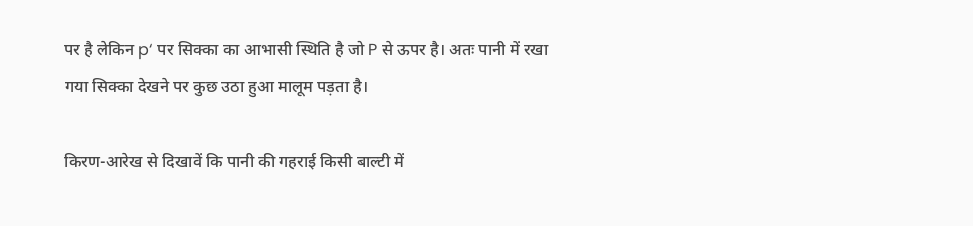पर है लेकिन p‘ पर सिक्का का आभासी स्थिति है जो P से ऊपर है। अतः पानी में रखा गया सिक्का देखने पर कुछ उठा हुआ मालूम पड़ता है।

किरण-आरेख से दिखावें कि पानी की गहराई किसी बाल्टी में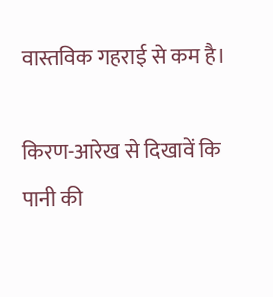वास्तविक गहराई से कम है।

किरण-आरेख से दिखावें कि पानी की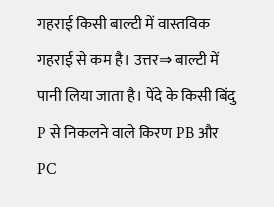गहराई किसी बाल्टी में वास्तविक गहराई से कम है। उत्तर⇒ बाल्टी में पानी लिया जाता है। पेंदे के किसी बिंदु P से निकलने वाले किरण PB और PC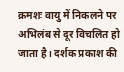क्रमशः वायु में निकलने पर अभिलंब से दूर विचलित हो जाता है। दर्शक प्रकाश की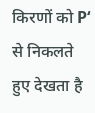किरणों को P‘ से निकलते हुए देखता है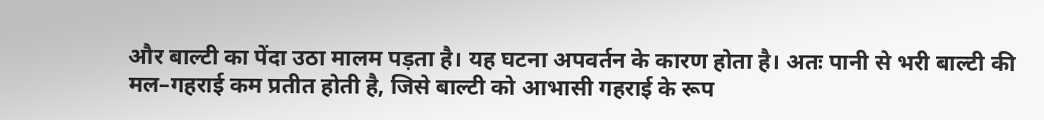और बाल्टी का पेंदा उठा मालम पड़ता है। यह घटना अपवर्तन के कारण होता है। अतः पानी से भरी बाल्टी की मल–गहराई कम प्रतीत होती है, जिसे बाल्टी को आभासी गहराई के रूप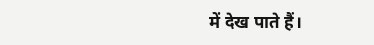में देख पाते हैं।